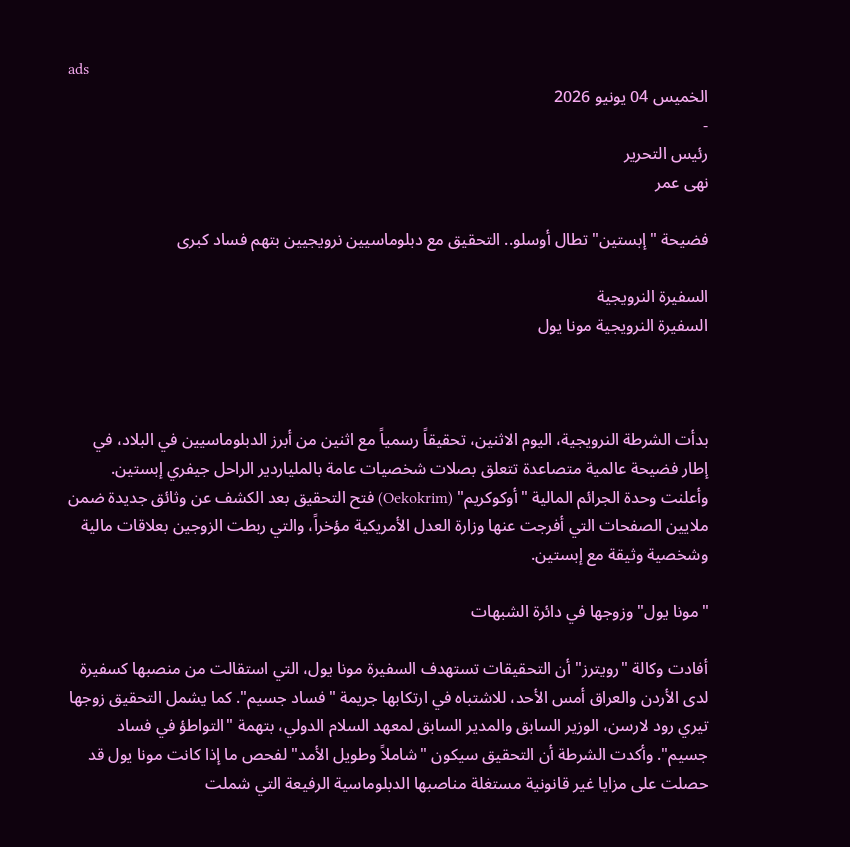ads
الخميس 04 يونيو 2026
-
رئيس التحرير
نهى عمر

فضيحة "إبستين" تطال أوسلو.. التحقيق مع دبلوماسيين نرويجيين بتهم فساد كبرى

السفيرة النرويجية
السفيرة النرويجية مونا يول



بدأت الشرطة النرويجية، اليوم الاثنين، تحقيقاً رسمياً مع اثنين من أبرز الدبلوماسيين في البلاد، في إطار فضيحة عالمية متصاعدة تتعلق بصلات شخصيات عامة بالملياردير الراحل جيفري إبستين. وأعلنت وحدة الجرائم المالية "أوكوكريم" (Oekokrim) فتح التحقيق بعد الكشف عن وثائق جديدة ضمن ملايين الصفحات التي أفرجت عنها وزارة العدل الأمريكية مؤخراً، والتي ربطت الزوجين بعلاقات مالية وشخصية وثيقة مع إبستين.

"مونا يول" وزوجها في دائرة الشبهات

أفادت وكالة "رويترز" أن التحقيقات تستهدف السفيرة مونا يول، التي استقالت من منصبها كسفيرة لدى الأردن والعراق أمس الأحد، للاشتباه في ارتكابها جريمة "فساد جسيم". كما يشمل التحقيق زوجها تيري رود لارسن، الوزير السابق والمدير السابق لمعهد السلام الدولي، بتهمة "التواطؤ في فساد جسيم". وأكدت الشرطة أن التحقيق سيكون "شاملاً وطويل الأمد" لفحص ما إذا كانت مونا يول قد حصلت على مزايا غير قانونية مستغلة مناصبها الدبلوماسية الرفيعة التي شملت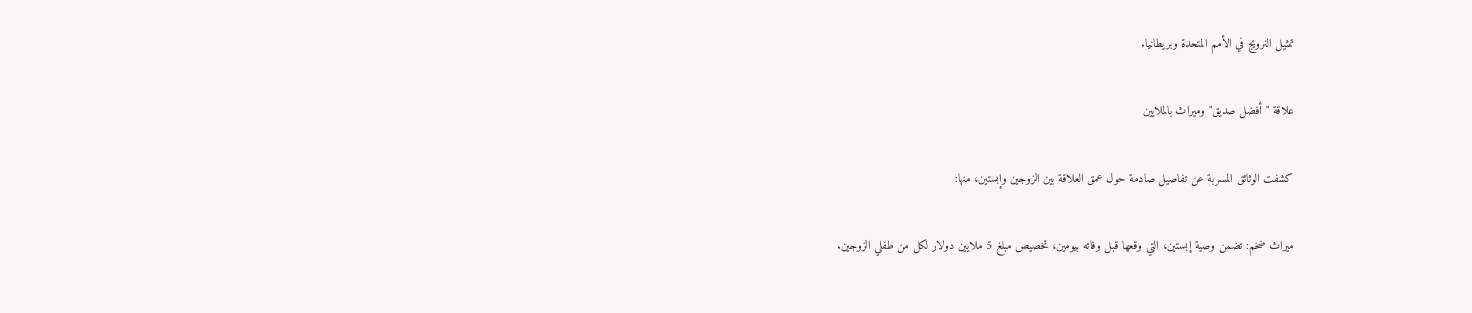تمثيل النرويج في الأمم المتحدة وبريطانيا.

علاقة "أفضل صديق" وميراث بالملايين

كشفت الوثائق المسربة عن تفاصيل صادمة حول عمق العلاقة بين الزوجين وإبستين، منها:

ميراث ضخم: تضمن وصية إبستين، التي وقعها قبل وفاته بيومين، تخصيص مبلغ 5 ملايين دولار لكل من طفلي الزوجين.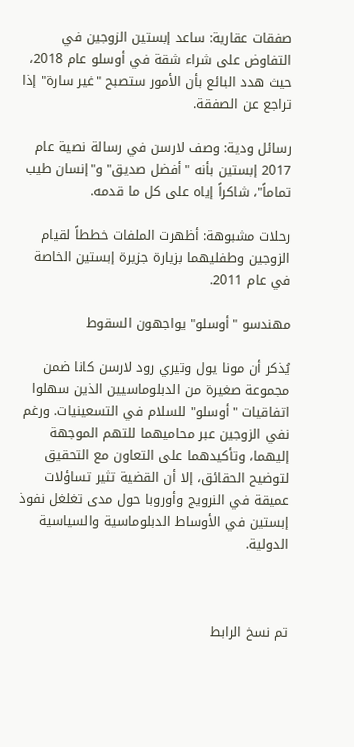صفقات عقارية: ساعد إبستين الزوجين في التفاوض على شراء شقة في أوسلو عام 2018، حيث هدد البائع بأن الأمور ستصبح "غير سارة" إذا تراجع عن الصفقة.

رسائل ودية: وصف لارسن في رسالة نصية عام 2017 إبستين بأنه "أفضل صديق" و"إنسان طيب تماماً"، شاكراً إياه على كل ما قدمه.

رحلات مشبوهة: أظهرت الملفات خططاً لقيام الزوجين وطفليهما بزيارة جزيرة إبستين الخاصة في عام 2011.

مهندسو "أوسلو" يواجهون السقوط

يُذكر أن مونا يول وتيري رود لارسن كانا ضمن مجموعة صغيرة من الدبلوماسيين الذين سهلوا اتفاقيات "أوسلو" للسلام في التسعينيات. ورغم نفي الزوجين عبر محاميهما للتهم الموجهة إليهما، وتأكيدهما على التعاون مع التحقيق لتوضيح الحقائق، إلا أن القضية تثير تساؤلات عميقة في النرويج وأوروبا حول مدى تغلغل نفوذ إبستين في الأوساط الدبلوماسية والسياسية الدولية.



تم نسخ الرابط